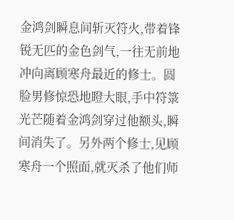金鸿剑瞬息间斩灭符火,带着锋锐无匹的金色剑气,一往无前地冲向离顾寒舟最近的修士。圆脸男修惊恐地瞪大眼,手中符箓光芒随着金鸿剑穿过他额头,瞬间消失了。另外两个修士,见顾寒舟一个照面,就灭杀了他们师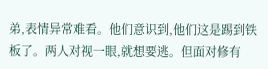弟,表情异常难看。他们意识到,他们这是踢到铁板了。两人对视一眼,就想要逃。但面对修有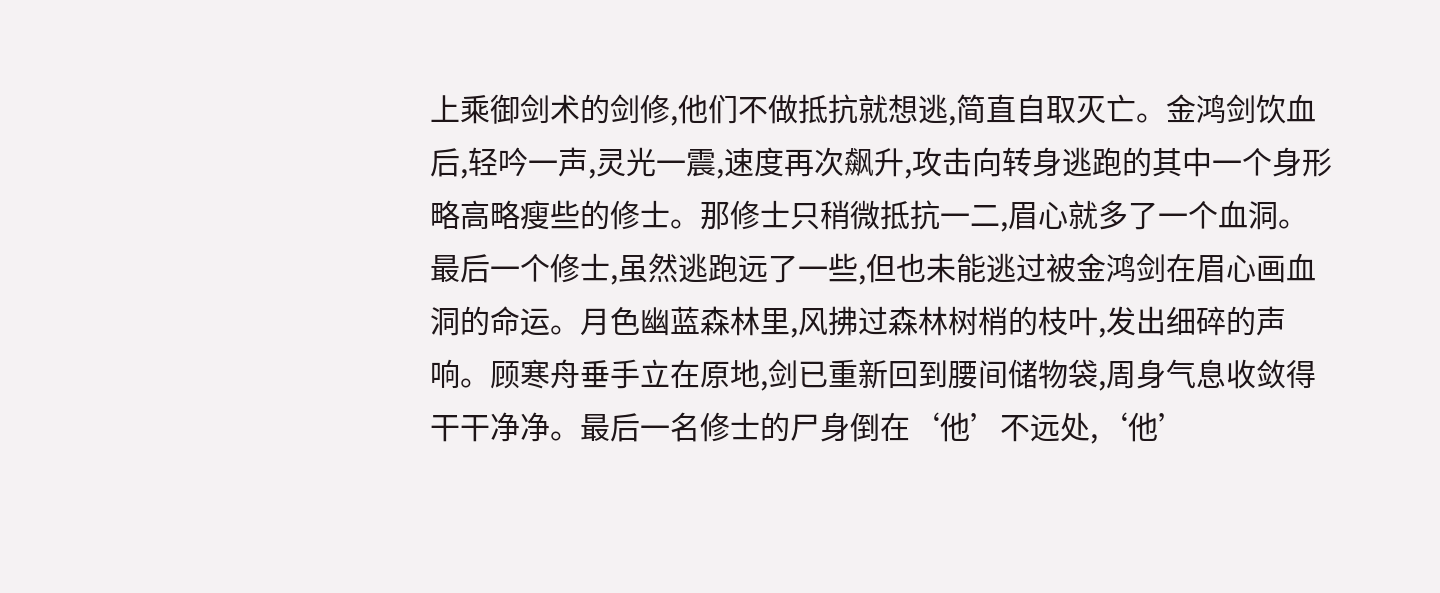上乘御剑术的剑修,他们不做抵抗就想逃,简直自取灭亡。金鸿剑饮血后,轻吟一声,灵光一震,速度再次飙升,攻击向转身逃跑的其中一个身形略高略瘦些的修士。那修士只稍微抵抗一二,眉心就多了一个血洞。最后一个修士,虽然逃跑远了一些,但也未能逃过被金鸿剑在眉心画血洞的命运。月色幽蓝森林里,风拂过森林树梢的枝叶,发出细碎的声响。顾寒舟垂手立在原地,剑已重新回到腰间储物袋,周身气息收敛得干干净净。最后一名修士的尸身倒在‘他’不远处,‘他’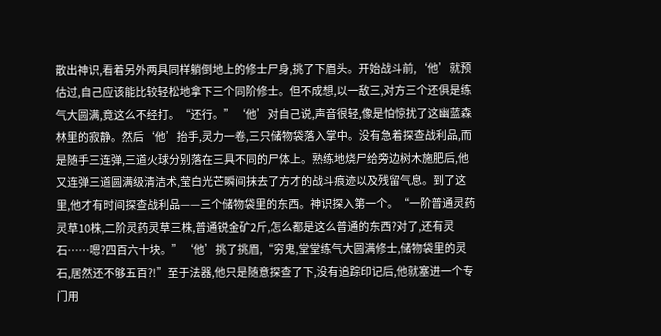散出神识,看着另外两具同样躺倒地上的修士尸身,挑了下眉头。开始战斗前,‘他’就预估过,自己应该能比较轻松地拿下三个同阶修士。但不成想,以一敌三,对方三个还俱是练气大圆满,竟这么不经打。“还行。”‘他’对自己说,声音很轻,像是怕惊扰了这幽蓝森林里的寂静。然后‘他’抬手,灵力一卷,三只储物袋落入掌中。没有急着探查战利品,而是随手三连弹,三道火球分别落在三具不同的尸体上。熟练地烧尸给旁边树木施肥后,他又连弹三道圆满级清洁术,莹白光芒瞬间抹去了方才的战斗痕迹以及残留气息。到了这里,他才有时间探查战利品——三个储物袋里的东西。神识探入第一个。“一阶普通灵药灵草10株,二阶灵药灵草三株,普通锐金矿2斤,怎么都是这么普通的东西?对了,还有灵石……嗯?四百六十块。”‘他’挑了挑眉,“穷鬼,堂堂练气大圆满修士,储物袋里的灵石,居然还不够五百?!”至于法器,他只是随意探查了下,没有追踪印记后,他就塞进一个专门用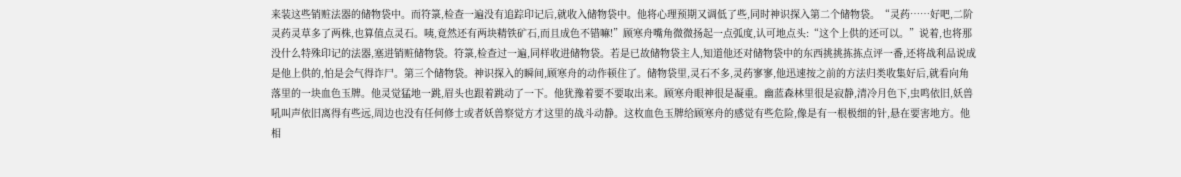来装这些销赃法器的储物袋中。而符箓,检查一遍没有追踪印记后,就收入储物袋中。他将心理预期又调低了些,同时神识探入第二个储物袋。“灵药……好吧,二阶灵药灵草多了两株,也算值点灵石。咦,竟然还有两块精铁矿石,而且成色不错嘛!”顾寒舟嘴角微微扬起一点弧度,认可地点头:“这个上供的还可以。”说着,也将那没什么特殊印记的法器,塞进销赃储物袋。符箓,检查过一遍,同样收进储物袋。若是已故储物袋主人,知道他还对储物袋中的东西挑挑拣拣点评一番,还将战利品说成是他上供的,怕是会气得诈尸。第三个储物袋。神识探入的瞬间,顾寒舟的动作顿住了。储物袋里,灵石不多,灵药寥寥,他迅速按之前的方法归类收集好后,就看向角落里的一块血色玉牌。他灵觉猛地一跳,眉头也跟着跳动了一下。他犹豫着要不要取出来。顾寒舟眼神很是凝重。幽蓝森林里很是寂静,清冷月色下,虫鸣依旧,妖兽吼叫声依旧离得有些远,周边也没有任何修士或者妖兽察觉方才这里的战斗动静。这枚血色玉牌给顾寒舟的感觉有些危险,像是有一根极细的针,悬在要害地方。他相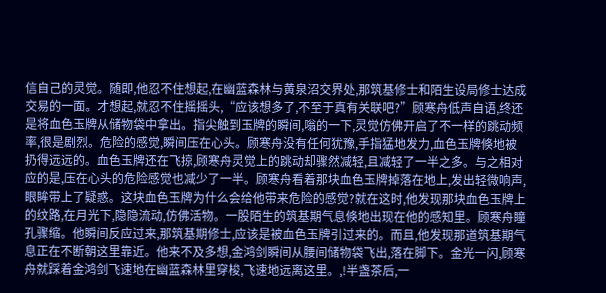信自己的灵觉。随即,他忍不住想起,在幽蓝森林与黄泉沼交界处,那筑基修士和陌生设局修士达成交易的一面。才想起,就忍不住摇摇头,“应该想多了,不至于真有关联吧?”顾寒舟低声自语,终还是将血色玉牌从储物袋中拿出。指尖触到玉牌的瞬间,嗡的一下,灵觉仿佛开启了不一样的跳动频率,很是剧烈。危险的感觉,瞬间压在心头。顾寒舟没有任何犹豫,手指猛地发力,血色玉牌倏地被扔得远远的。血色玉牌还在飞掠,顾寒舟灵觉上的跳动却骤然减轻,且减轻了一半之多。与之相对应的是,压在心头的危险感觉也减少了一半。顾寒舟看着那块血色玉牌掉落在地上,发出轻微响声,眼眸带上了疑惑。这块血色玉牌为什么会给他带来危险的感觉?就在这时,他发现那块血色玉牌上的纹路,在月光下,隐隐流动,仿佛活物。一股陌生的筑基期气息倏地出现在他的感知里。顾寒舟瞳孔骤缩。他瞬间反应过来,那筑基期修士,应该是被血色玉牌引过来的。而且,他发现那道筑基期气息正在不断朝这里靠近。他来不及多想,金鸿剑瞬间从腰间储物袋飞出,落在脚下。金光一闪,顾寒舟就踩着金鸿剑飞速地在幽蓝森林里穿梭,飞速地远离这里。,!半盏茶后,一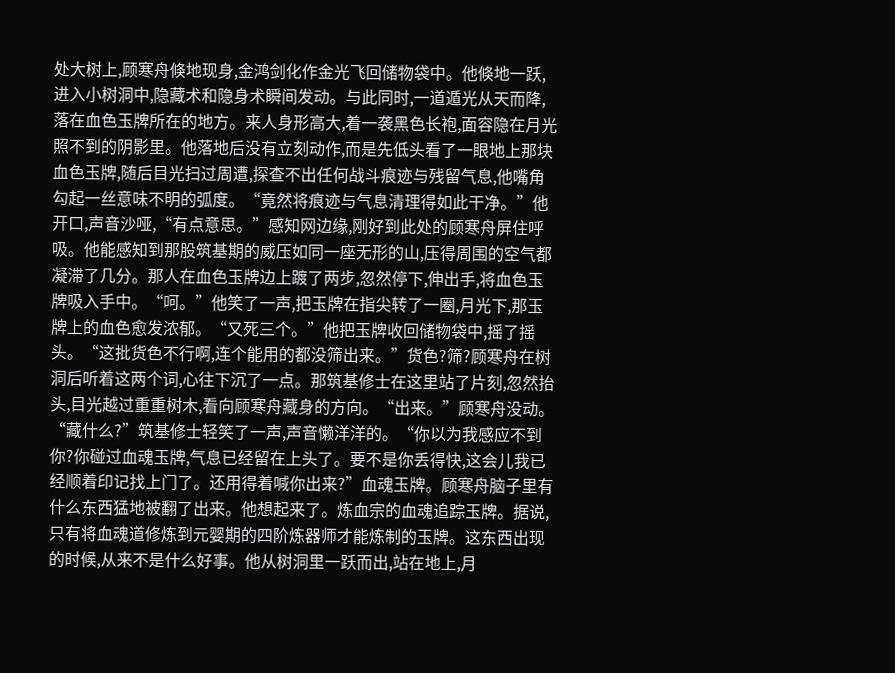处大树上,顾寒舟倏地现身,金鸿剑化作金光飞回储物袋中。他倏地一跃,进入小树洞中,隐藏术和隐身术瞬间发动。与此同时,一道遁光从天而降,落在血色玉牌所在的地方。来人身形高大,着一袭黑色长袍,面容隐在月光照不到的阴影里。他落地后没有立刻动作,而是先低头看了一眼地上那块血色玉牌,随后目光扫过周遭,探查不出任何战斗痕迹与残留气息,他嘴角勾起一丝意味不明的弧度。“竟然将痕迹与气息清理得如此干净。”他开口,声音沙哑,“有点意思。”感知网边缘,刚好到此处的顾寒舟屏住呼吸。他能感知到那股筑基期的威压如同一座无形的山,压得周围的空气都凝滞了几分。那人在血色玉牌边上踱了两步,忽然停下,伸出手,将血色玉牌吸入手中。“呵。”他笑了一声,把玉牌在指尖转了一圈,月光下,那玉牌上的血色愈发浓郁。“又死三个。”他把玉牌收回储物袋中,摇了摇头。“这批货色不行啊,连个能用的都没筛出来。”货色?筛?顾寒舟在树洞后听着这两个词,心往下沉了一点。那筑基修士在这里站了片刻,忽然抬头,目光越过重重树木,看向顾寒舟藏身的方向。“出来。”顾寒舟没动。“藏什么?”筑基修士轻笑了一声,声音懒洋洋的。“你以为我感应不到你?你碰过血魂玉牌,气息已经留在上头了。要不是你丢得快,这会儿我已经顺着印记找上门了。还用得着喊你出来?”血魂玉牌。顾寒舟脑子里有什么东西猛地被翻了出来。他想起来了。炼血宗的血魂追踪玉牌。据说,只有将血魂道修炼到元婴期的四阶炼器师才能炼制的玉牌。这东西出现的时候,从来不是什么好事。他从树洞里一跃而出,站在地上,月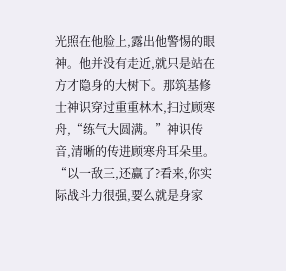光照在他脸上,露出他警惕的眼神。他并没有走近,就只是站在方才隐身的大树下。那筑基修士神识穿过重重林木,扫过顾寒舟,“练气大圆满。”神识传音,清晰的传进顾寒舟耳朵里。“以一敌三,还赢了?看来,你实际战斗力很强,要么就是身家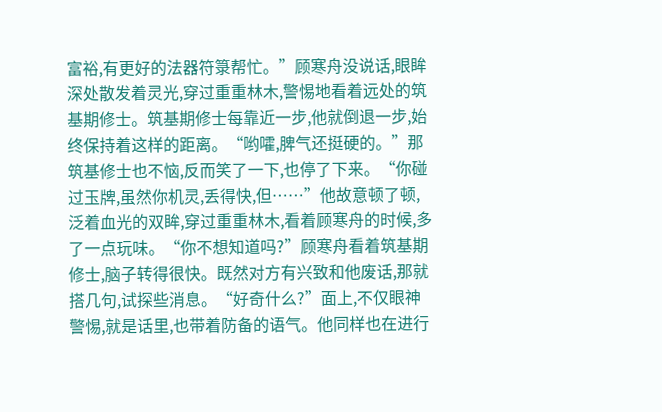富裕,有更好的法器符箓帮忙。”顾寒舟没说话,眼眸深处散发着灵光,穿过重重林木,警惕地看着远处的筑基期修士。筑基期修士每靠近一步,他就倒退一步,始终保持着这样的距离。“哟嚯,脾气还挺硬的。”那筑基修士也不恼,反而笑了一下,也停了下来。“你碰过玉牌,虽然你机灵,丢得快,但……”他故意顿了顿,泛着血光的双眸,穿过重重林木,看着顾寒舟的时候,多了一点玩味。“你不想知道吗?”顾寒舟看着筑基期修士,脑子转得很快。既然对方有兴致和他废话,那就搭几句,试探些消息。“好奇什么?”面上,不仅眼神警惕,就是话里,也带着防备的语气。他同样也在进行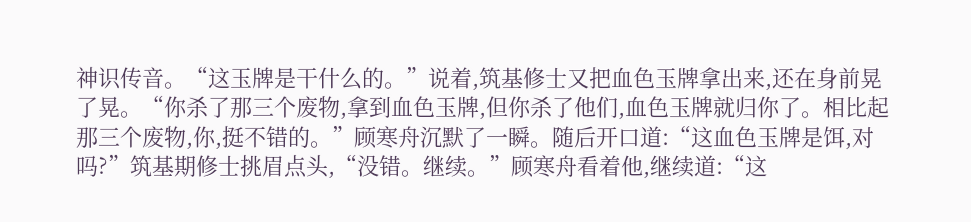神识传音。“这玉牌是干什么的。”说着,筑基修士又把血色玉牌拿出来,还在身前晃了晃。“你杀了那三个废物,拿到血色玉牌,但你杀了他们,血色玉牌就归你了。相比起那三个废物,你,挺不错的。”顾寒舟沉默了一瞬。随后开口道:“这血色玉牌是饵,对吗?”筑基期修士挑眉点头,“没错。继续。”顾寒舟看着他,继续道:“这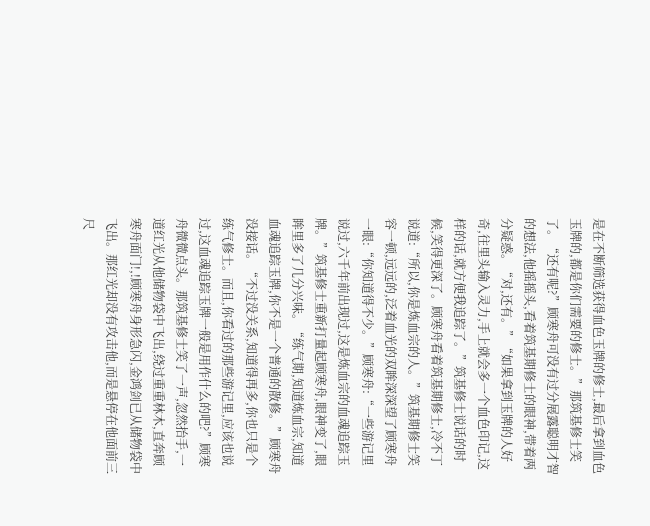是在不断筛选获得血色玉牌的修士,最后拿到血色玉牌的,都是你们需要的修士。”那筑基修士笑了。“还有呢?”顾寒舟可没有过分展露聪明才智的想法,他摇摇头,看着筑基期修士的眼神,带着两分疑惑。“对,还有。”“如果拿到玉牌的人好奇,往里头输入灵力,手上就会多一个血色印记,这样的话,就方便我追踪了。”筑基修士说话的时候,笑得更深了。顾寒舟看着筑基期修士,冷不丁说道:“所以,你是炼血宗的人。”筑基期修士笑容一顿,远远的,泛着血光的双眸深深望了顾寒舟一眼:“你知道得不少。”顾寒舟:“一些游记里说过,六千年前出现过,这是炼血宗的血魂追踪玉牌。”筑基修士重新打量起顾寒舟,眼神变了,眼眸里多了几分兴味。“练气期,知道炼血宗,知道血魂追踪玉牌,你不是一个普通的散修。”顾寒舟没接话。“不过没关系,知道得再多,你也只是个练气修士。而且,你看过的那些游记里,应该也说过,这血魂追踪玉牌一般是用作什么的吧?”顾寒舟微微点头。那筑基修士笑了一声,忽然抬手,一道红光从他储物袋中飞出,绕过重重林木,直奔顾寒舟面门!,!顾寒舟身形急闪,金鸿剑已从储物袋中飞出。那红光却没有攻击他,而是悬停在他面前三尺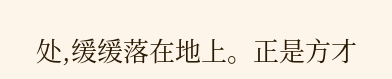处,缓缓落在地上。正是方才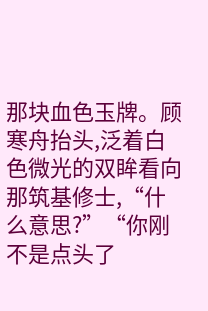那块血色玉牌。顾寒舟抬头,泛着白色微光的双眸看向那筑基修士,“什么意思?”“你刚不是点头了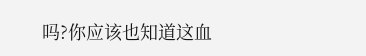吗?你应该也知道这血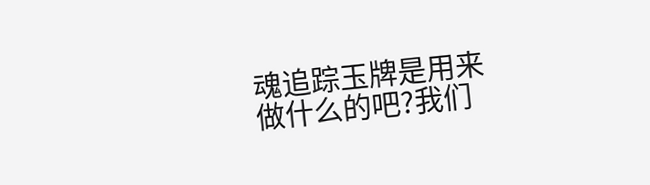魂追踪玉牌是用来做什么的吧?我们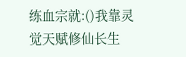练血宗就:()我靠灵觉天赋修仙长生